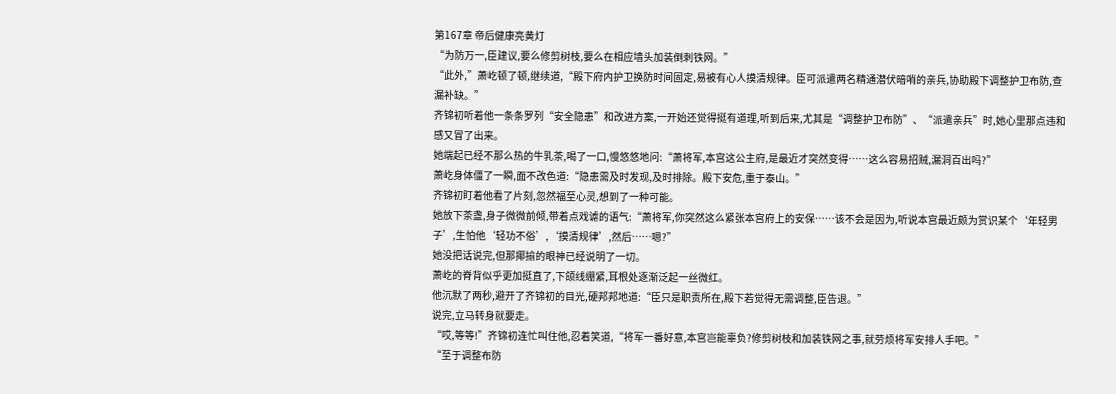第167章 帝后健康亮黄灯
“为防万一,臣建议,要么修剪树枝,要么在相应墙头加装倒刺铁网。”
“此外,”萧屹顿了顿,继续道,“殿下府内护卫换防时间固定,易被有心人摸清规律。臣可派遣两名精通潜伏暗哨的亲兵,协助殿下调整护卫布防,查漏补缺。”
齐锦初听着他一条条罗列“安全隐患”和改进方案,一开始还觉得挺有道理,听到后来,尤其是“调整护卫布防”、“派遣亲兵”时,她心里那点违和感又冒了出来。
她端起已经不那么热的牛乳茶,喝了一口,慢悠悠地问:“萧将军,本宫这公主府,是最近才突然变得……这么容易招贼,漏洞百出吗?”
萧屹身体僵了一瞬,面不改色道:“隐患需及时发现,及时排除。殿下安危,重于泰山。”
齐锦初盯着他看了片刻,忽然福至心灵,想到了一种可能。
她放下茶盏,身子微微前倾,带着点戏谑的语气:“萧将军,你突然这么紧张本宫府上的安保……该不会是因为,听说本宫最近颇为赏识某个‘年轻男子’,生怕他‘轻功不俗’,‘摸清规律’,然后……嗯?”
她没把话说完,但那揶揄的眼神已经说明了一切。
萧屹的脊背似乎更加挺直了,下颌线绷紧,耳根处逐渐泛起一丝微红。
他沉默了两秒,避开了齐锦初的目光,硬邦邦地道:“臣只是职责所在,殿下若觉得无需调整,臣告退。”
说完,立马转身就要走。
“哎,等等!”齐锦初连忙叫住他,忍着笑道,“将军一番好意,本宫岂能辜负?修剪树枝和加装铁网之事,就劳烦将军安排人手吧。”
“至于调整布防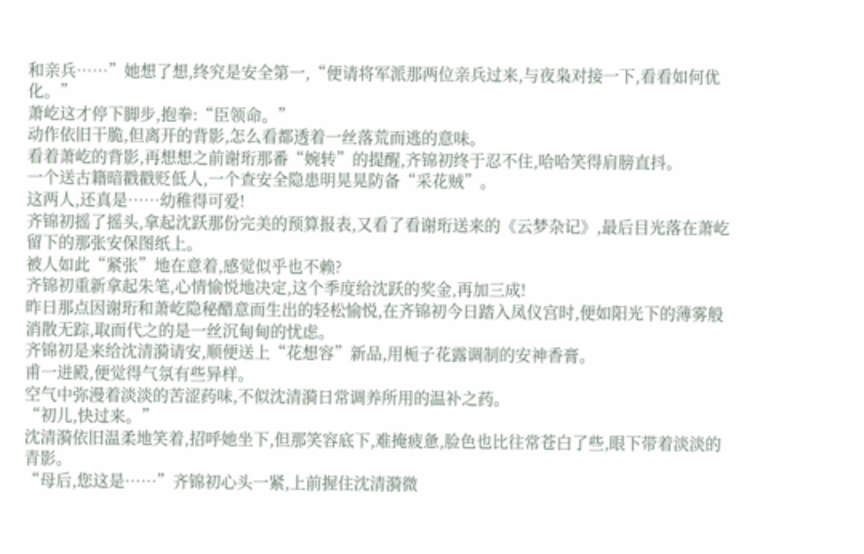和亲兵……”她想了想,终究是安全第一,“便请将军派那两位亲兵过来,与夜枭对接一下,看看如何优化。”
萧屹这才停下脚步,抱拳:“臣领命。”
动作依旧干脆,但离开的背影,怎么看都透着一丝落荒而逃的意味。
看着萧屹的背影,再想想之前谢珩那番“婉转”的提醒,齐锦初终于忍不住,哈哈笑得肩膀直抖。
一个送古籍暗戳戳贬低人,一个查安全隐患明晃晃防备“采花贼”。
这两人,还真是……幼稚得可爱!
齐锦初摇了摇头,拿起沈跃那份完美的预算报表,又看了看谢珩送来的《云梦杂记》,最后目光落在萧屹留下的那张安保图纸上。
被人如此“紧张”地在意着,感觉似乎也不赖?
齐锦初重新拿起朱笔,心情愉悦地决定,这个季度给沈跃的奖金,再加三成!
昨日那点因谢珩和萧屹隐秘醋意而生出的轻松愉悦,在齐锦初今日踏入凤仪宫时,便如阳光下的薄雾般消散无踪,取而代之的是一丝沉甸甸的忧虑。
齐锦初是来给沈清漪请安,顺便送上“花想容”新品,用栀子花露调制的安神香膏。
甫一进殿,便觉得气氛有些异样。
空气中弥漫着淡淡的苦涩药味,不似沈清漪日常调养所用的温补之药。
“初儿,快过来。”
沈清漪依旧温柔地笑着,招呼她坐下,但那笑容底下,难掩疲惫,脸色也比往常苍白了些,眼下带着淡淡的青影。
“母后,您这是……”齐锦初心头一紧,上前握住沈清漪微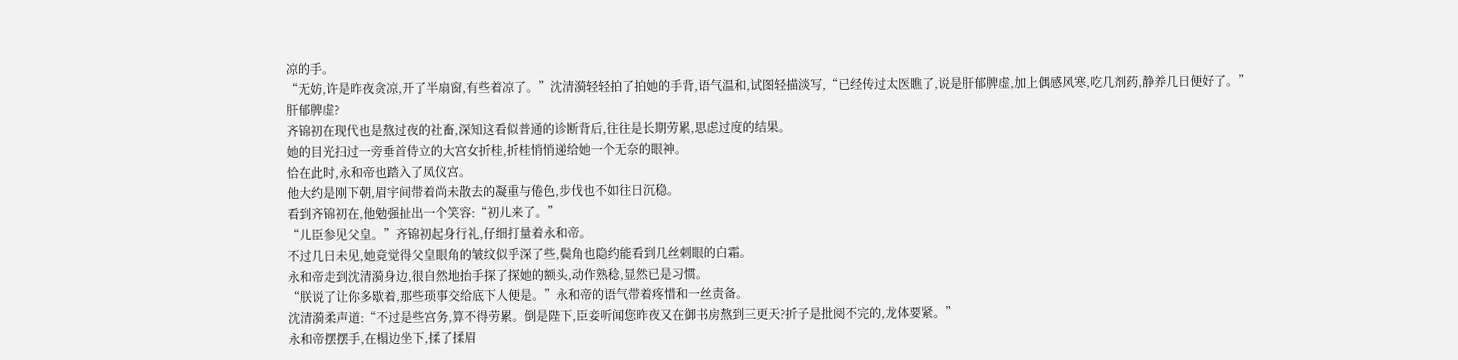凉的手。
“无妨,许是昨夜贪凉,开了半扇窗,有些着凉了。”沈清漪轻轻拍了拍她的手背,语气温和,试图轻描淡写,“已经传过太医瞧了,说是肝郁脾虚,加上偶感风寒,吃几剂药,静养几日便好了。”
肝郁脾虚?
齐锦初在现代也是熬过夜的社畜,深知这看似普通的诊断背后,往往是长期劳累,思虑过度的结果。
她的目光扫过一旁垂首侍立的大宫女折桂,折桂悄悄递给她一个无奈的眼神。
恰在此时,永和帝也踏入了凤仪宫。
他大约是刚下朝,眉宇间带着尚未散去的凝重与倦色,步伐也不如往日沉稳。
看到齐锦初在,他勉强扯出一个笑容:“初儿来了。”
“儿臣参见父皇。”齐锦初起身行礼,仔细打量着永和帝。
不过几日未见,她竟觉得父皇眼角的皱纹似乎深了些,鬓角也隐约能看到几丝刺眼的白霜。
永和帝走到沈清漪身边,很自然地抬手探了探她的额头,动作熟稔,显然已是习惯。
“朕说了让你多歇着,那些琐事交给底下人便是。”永和帝的语气带着疼惜和一丝责备。
沈清漪柔声道:“不过是些宫务,算不得劳累。倒是陛下,臣妾听闻您昨夜又在御书房熬到三更天?折子是批阅不完的,龙体要紧。”
永和帝摆摆手,在榻边坐下,揉了揉眉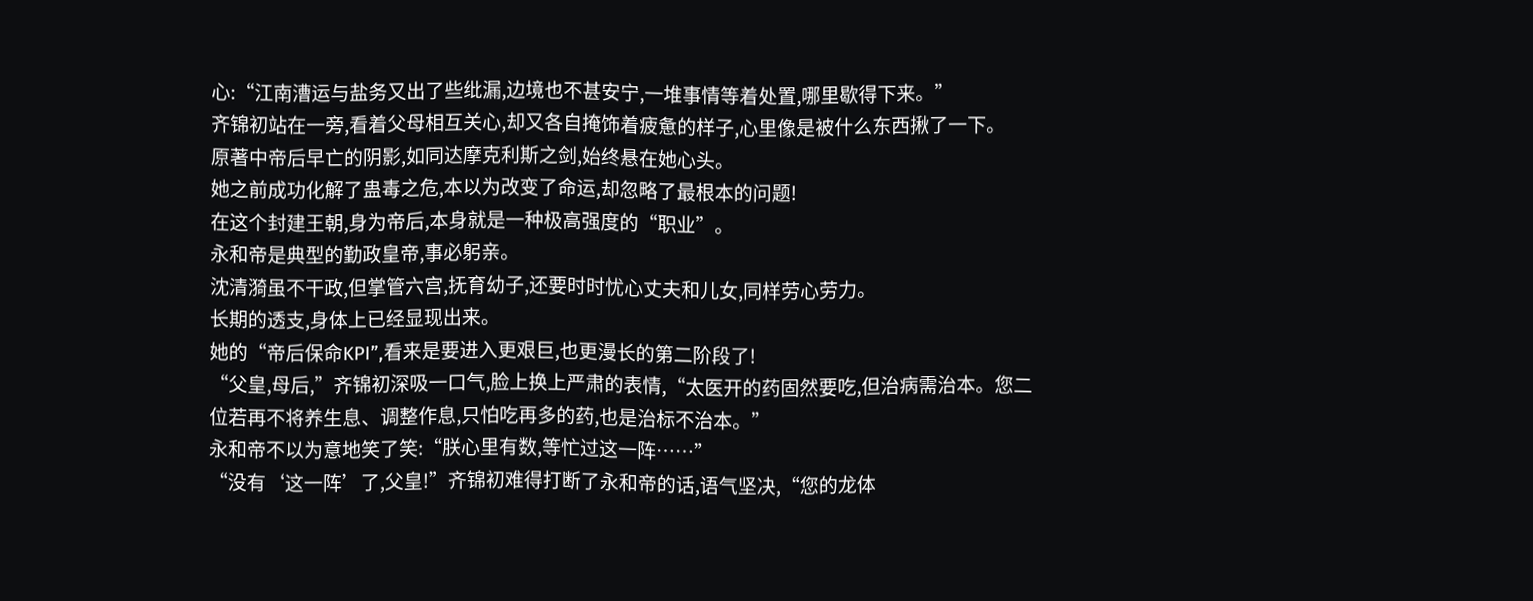心:“江南漕运与盐务又出了些纰漏,边境也不甚安宁,一堆事情等着处置,哪里歇得下来。”
齐锦初站在一旁,看着父母相互关心,却又各自掩饰着疲惫的样子,心里像是被什么东西揪了一下。
原著中帝后早亡的阴影,如同达摩克利斯之剑,始终悬在她心头。
她之前成功化解了蛊毒之危,本以为改变了命运,却忽略了最根本的问题!
在这个封建王朝,身为帝后,本身就是一种极高强度的“职业”。
永和帝是典型的勤政皇帝,事必躬亲。
沈清漪虽不干政,但掌管六宫,抚育幼子,还要时时忧心丈夫和儿女,同样劳心劳力。
长期的透支,身体上已经显现出来。
她的“帝后保命KPI”,看来是要进入更艰巨,也更漫长的第二阶段了!
“父皇,母后,”齐锦初深吸一口气,脸上换上严肃的表情,“太医开的药固然要吃,但治病需治本。您二位若再不将养生息、调整作息,只怕吃再多的药,也是治标不治本。”
永和帝不以为意地笑了笑:“朕心里有数,等忙过这一阵……”
“没有‘这一阵’了,父皇!”齐锦初难得打断了永和帝的话,语气坚决,“您的龙体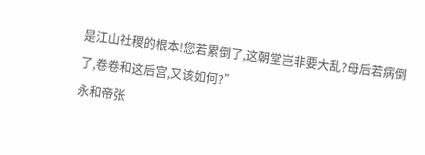是江山社稷的根本!您若累倒了,这朝堂岂非要大乱?母后若病倒了,卷卷和这后宫,又该如何?”
永和帝张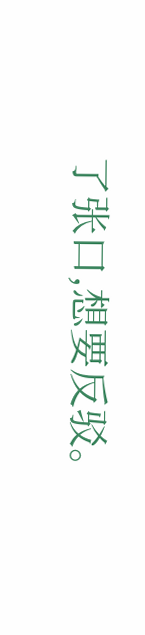了张口,想要反驳。